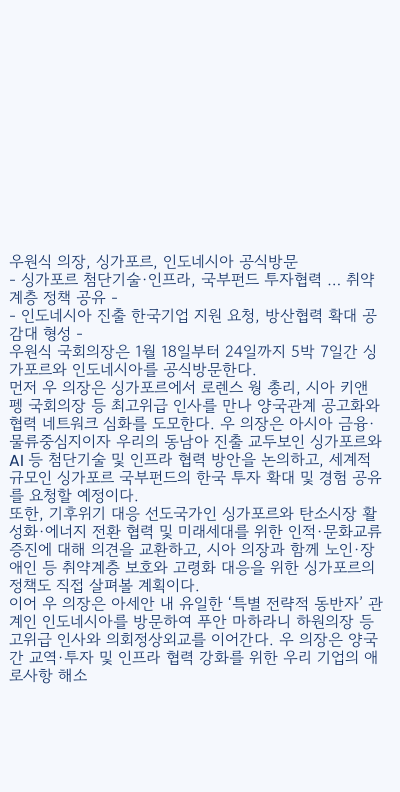우원식 의장, 싱가포르, 인도네시아 공식방문
- 싱가포르 첨단기술·인프라, 국부펀드 투자협력 … 취약계층 정책 공유 -
- 인도네시아 진출 한국기업 지원 요청, 방산협력 확대 공감대 형성 -
우원식 국회의장은 1월 18일부터 24일까지 5박 7일간 싱가포르와 인도네시아를 공식방문한다.
먼저 우 의장은 싱가포르에서 로렌스 웡 총리, 시아 키앤 펭 국회의장 등 최고위급 인사를 만나 양국관계 공고화와 협력 네트워크 심화를 도모한다. 우 의장은 아시아 금융·물류중심지이자 우리의 동남아 진출 교두보인 싱가포르와 AI 등 첨단기술 및 인프라 협력 방안을 논의하고, 세계적 규모인 싱가포르 국부펀드의 한국 투자 확대 및 경험 공유를 요청할 예정이다.
또한, 기후위기 대응 선도국가인 싱가포르와 탄소시장 활성화·에너지 전환 협력 및 미래세대를 위한 인적·문화교류 증진에 대해 의견을 교환하고, 시아 의장과 함께 노인·장애인 등 취약계층 보호와 고령화 대응을 위한 싱가포르의 정책도 직접 살펴볼 계획이다.
이어 우 의장은 아세안 내 유일한 ‘특별 전략적 동반자’ 관계인 인도네시아를 방문하여 푸안 마하라니 하원의장 등 고위급 인사와 의회정상외교를 이어간다. 우 의장은 양국간 교역·투자 및 인프라 협력 강화를 위한 우리 기업의 애로사항 해소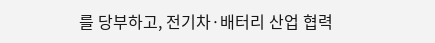를 당부하고, 전기차·배터리 산업 협력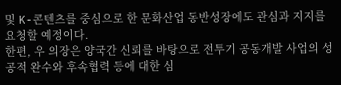및 K-콘텐츠를 중심으로 한 문화산업 동반성장에도 관심과 지지를 요청할 예정이다.
한편, 우 의장은 양국간 신뢰를 바탕으로 전투기 공동개발 사업의 성공적 완수와 후속협력 등에 대한 심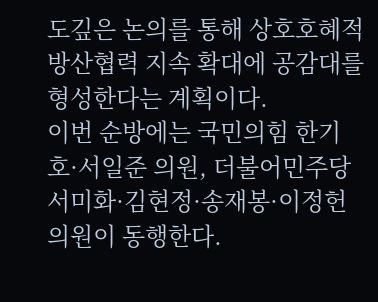도깊은 논의를 통해 상호호혜적 방산협력 지속 확대에 공감대를 형성한다는 계획이다.
이번 순방에는 국민의힘 한기호·서일준 의원, 더불어민주당 서미화·김현정·송재봉·이정헌 의원이 동행한다.